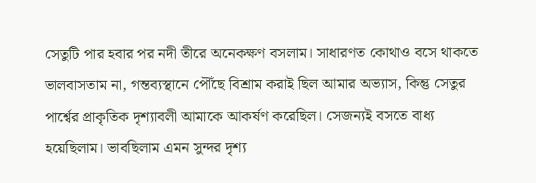সেতুটি পার হবার পর নদী তীরে অনেকক্ষণ বসলাম। সাধারণত কোথাও বসে থাকতে ভালবাসতাম না, গন্তব্যস্থানে পৌঁছে বিশ্রাম করাই ছিল আমার অভ্যাস, কিন্তু সেতুর পার্শ্বের প্রাকৃতিক দৃশ্যাবলী আমাকে আকর্ষণ করেছিল। সেজন্যই বসতে বাধ্য হয়েছিলাম। ভাবছিলাম এমন সুন্দর দৃশ্য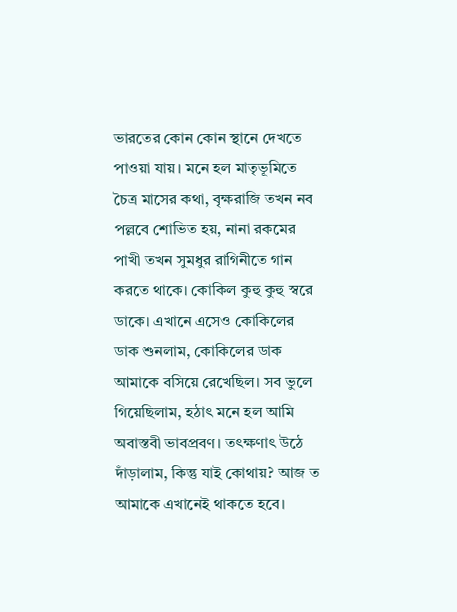ভারতের কোন কোন স্থানে দেখতে পাওয়া যায়। মনে হল মাতৃভূমিতে চৈত্র মাসের কথা, বৃক্ষরাজি তখন নব পল্লবে শোভিত হয়, নানা রকমের পাখী তখন সুমধুর রাগিনীতে গান করতে থাকে। কোকিল কুহু কুহু স্বরে ডাকে। এখানে এসেও কোকিলের ডাক শুনলাম, কোকিলের ডাক আমাকে বসিয়ে রেখেছিল। সব ভুলে গিয়েছিলাম, হঠাৎ মনে হল আমি অবাস্তবী ভাবপ্রবণ। তৎক্ষণাৎ উঠে দাঁড়ালাম, কিন্তু যাই কোথায়? আজ ত আমাকে এখানেই থাকতে হবে।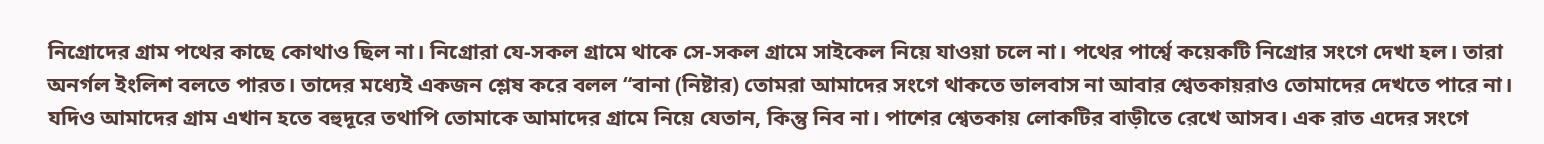নিগ্রোদের গ্রাম পথের কাছে কোথাও ছিল না। নিগ্রোরা যে-সকল গ্রামে থাকে সে-সকল গ্রামে সাইকেল নিয়ে যাওয়া চলে না। পথের পার্শ্বে কয়েকটি নিগ্রোর সংগে দেখা হল। তারা অনর্গল ইংলিশ বলতে পারত। তাদের মধ্যেই একজন শ্লেষ করে বলল “বানা (নিষ্টার) তোমরা আমাদের সংগে থাকতে ভালবাস না আবার শ্বেতকায়রাও তোমাদের দেখতে পারে না। যদিও আমাদের গ্রাম এখান হতে বহুদূরে তথাপি তোমাকে আমাদের গ্রামে নিয়ে যেতান, কিন্তু নিব না। পাশের শ্বেতকায় লোকটির বাড়ীতে রেখে আসব। এক রাত এদের সংগে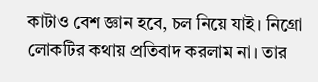কাটাও বেশ জ্ঞান হবে, চল নিয়ে যাই। নিগ্রো লোকটির কথায় প্রতিবাদ করলাম না। তার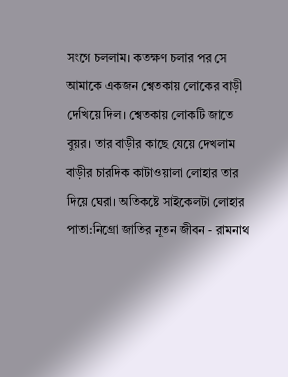সংগে চললাম। কতক্ষণ চলার পর সে আমাকে একজন শ্বেতকায় লোকের বাড়ী দেখিয়ে দিল। শ্বেতকায় লোকটি জাতে বুয়র। তার বাড়ীর কাছে যেয়ে দেখলাম বাড়ীর চারদিক কাটাওয়ালা লোহার তার দিয়ে ঘেরা। অতিকষ্টে সাইকেলটা লোহার
পাতা:নিগ্রো জাতির নূতন জীবন - রামনাথ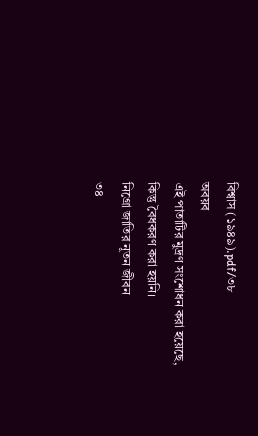বিশ্বাস (১৯৪৯).pdf/৩৮
অবয়ব
এই পাতাটির মুদ্রণ সংশোধন করা হয়েছে, কিন্তু বৈধকরণ করা হয়নি।
নিগ্রো জাতির নূতন জীবন
৩৪